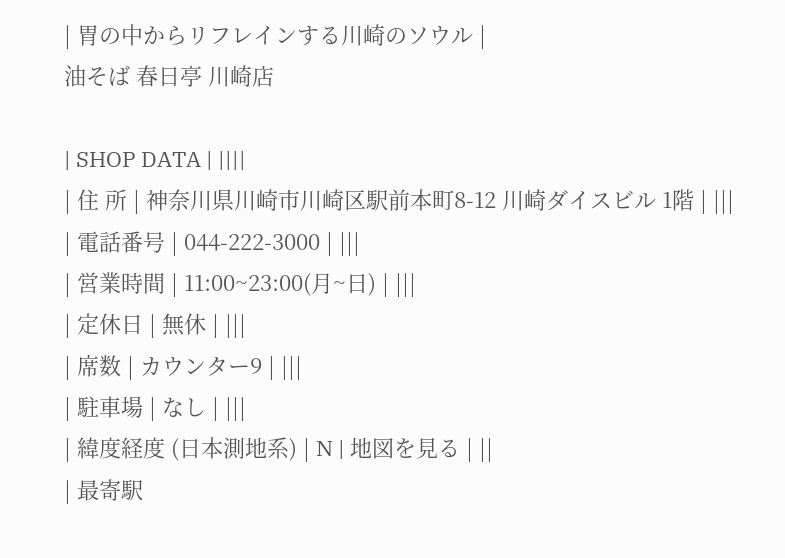| 胃の中からリフレインする川崎のソウル |
油そば 春日亭 川崎店

| SHOP DATA | ||||
| 住 所 | 神奈川県川崎市川崎区駅前本町8-12 川崎ダイスビル 1階 | |||
| 電話番号 | 044-222-3000 | |||
| 営業時間 | 11:00~23:00(月~日) | |||
| 定休日 | 無休 | |||
| 席数 | カウンター9 | |||
| 駐車場 | なし | |||
| 緯度経度 (日本測地系) | N | 地図を見る | ||
| 最寄駅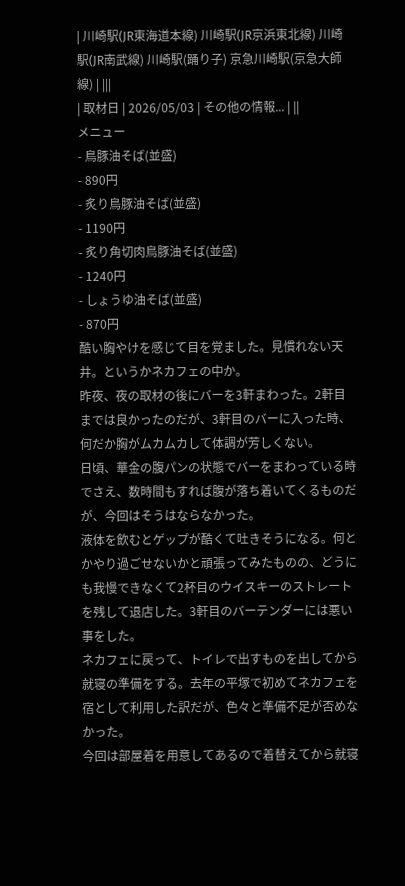| 川崎駅(JR東海道本線) 川崎駅(JR京浜東北線) 川崎駅(JR南武線) 川崎駅(踊り子) 京急川崎駅(京急大師線) | |||
| 取材日 | 2026/05/03 | その他の情報... | ||
メニュー
- 鳥豚油そば(並盛)
- 890円
- 炙り鳥豚油そば(並盛)
- 1190円
- 炙り角切肉鳥豚油そば(並盛)
- 1240円
- しょうゆ油そば(並盛)
- 870円
酷い胸やけを感じて目を覚ました。見慣れない天井。というかネカフェの中か。
昨夜、夜の取材の後にバーを3軒まわった。2軒目までは良かったのだが、3軒目のバーに入った時、何だか胸がムカムカして体調が芳しくない。
日頃、華金の腹パンの状態でバーをまわっている時でさえ、数時間もすれば腹が落ち着いてくるものだが、今回はそうはならなかった。
液体を飲むとゲップが酷くて吐きそうになる。何とかやり過ごせないかと頑張ってみたものの、どうにも我慢できなくて2杯目のウイスキーのストレートを残して退店した。3軒目のバーテンダーには悪い事をした。
ネカフェに戻って、トイレで出すものを出してから就寝の準備をする。去年の平塚で初めてネカフェを宿として利用した訳だが、色々と準備不足が否めなかった。
今回は部屋着を用意してあるので着替えてから就寝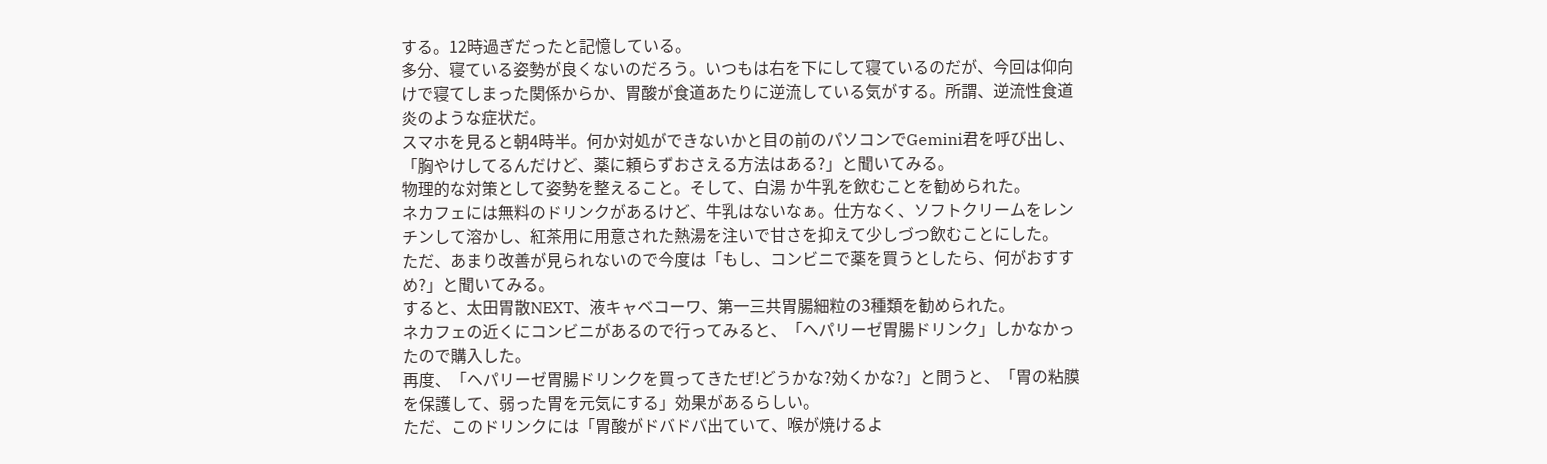する。12時過ぎだったと記憶している。
多分、寝ている姿勢が良くないのだろう。いつもは右を下にして寝ているのだが、今回は仰向けで寝てしまった関係からか、胃酸が食道あたりに逆流している気がする。所謂、逆流性食道炎のような症状だ。
スマホを見ると朝4時半。何か対処ができないかと目の前のパソコンでGemini君を呼び出し、「胸やけしてるんだけど、薬に頼らずおさえる方法はある?」と聞いてみる。
物理的な対策として姿勢を整えること。そして、白湯 か牛乳を飲むことを勧められた。
ネカフェには無料のドリンクがあるけど、牛乳はないなぁ。仕方なく、ソフトクリームをレンチンして溶かし、紅茶用に用意された熱湯を注いで甘さを抑えて少しづつ飲むことにした。
ただ、あまり改善が見られないので今度は「もし、コンビニで薬を買うとしたら、何がおすすめ?」と聞いてみる。
すると、太田胃散NEXT、液キャベコーワ、第一三共胃腸細粒の3種類を勧められた。
ネカフェの近くにコンビニがあるので行ってみると、「ヘパリーゼ胃腸ドリンク」しかなかったので購入した。
再度、「ヘパリーゼ胃腸ドリンクを買ってきたぜ!どうかな?効くかな?」と問うと、「胃の粘膜を保護して、弱った胃を元気にする」効果があるらしい。
ただ、このドリンクには「胃酸がドバドバ出ていて、喉が焼けるよ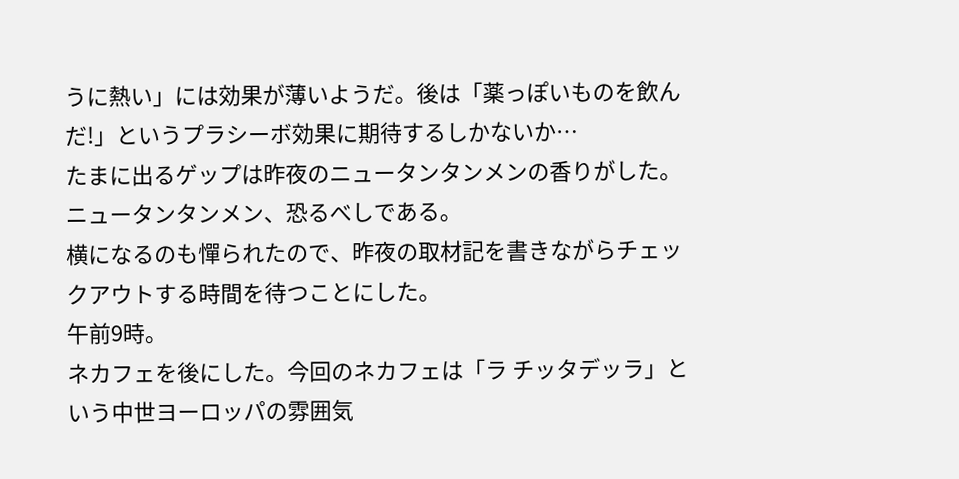うに熱い」には効果が薄いようだ。後は「薬っぽいものを飲んだ!」というプラシーボ効果に期待するしかないか…
たまに出るゲップは昨夜のニュータンタンメンの香りがした。ニュータンタンメン、恐るべしである。
横になるのも憚られたので、昨夜の取材記を書きながらチェックアウトする時間を待つことにした。
午前9時。
ネカフェを後にした。今回のネカフェは「ラ チッタデッラ」という中世ヨーロッパの雰囲気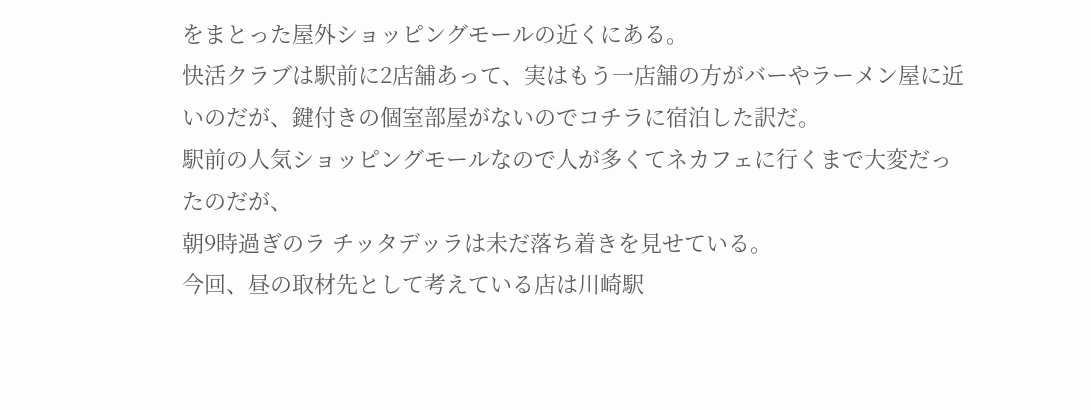をまとった屋外ショッピングモールの近くにある。
快活クラブは駅前に2店舗あって、実はもう一店舗の方がバーやラーメン屋に近いのだが、鍵付きの個室部屋がないのでコチラに宿泊した訳だ。
駅前の人気ショッピングモールなので人が多くてネカフェに行くまで大変だったのだが、
朝9時過ぎのラ チッタデッラは未だ落ち着きを見せている。
今回、昼の取材先として考えている店は川崎駅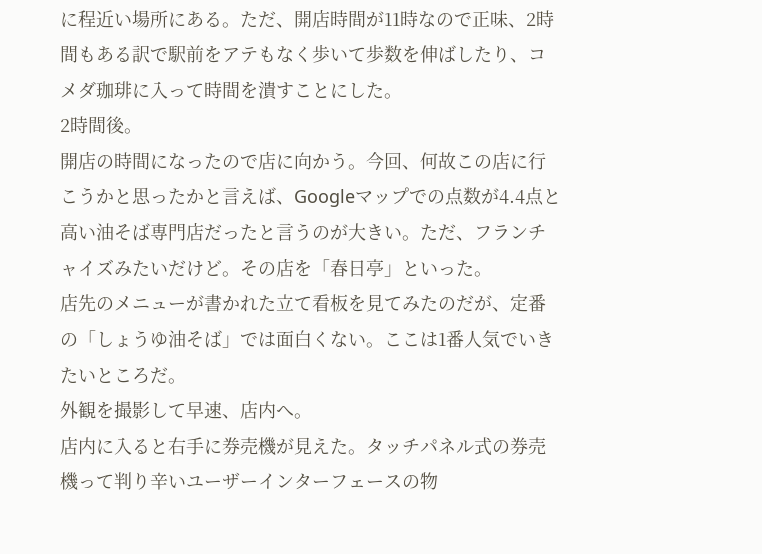に程近い場所にある。ただ、開店時間が11時なので正味、2時間もある訳で駅前をアテもなく歩いて歩数を伸ばしたり、コメダ珈琲に入って時間を潰すことにした。
2時間後。
開店の時間になったので店に向かう。今回、何故この店に行こうかと思ったかと言えば、Googleマップでの点数が4.4点と高い油そば専門店だったと言うのが大きい。ただ、フランチャイズみたいだけど。その店を「春日亭」といった。
店先のメニューが書かれた立て看板を見てみたのだが、定番の「しょうゆ油そば」では面白くない。ここは1番人気でいきたいところだ。
外観を撮影して早速、店内へ。
店内に入ると右手に券売機が見えた。タッチパネル式の券売機って判り辛いユーザーインターフェースの物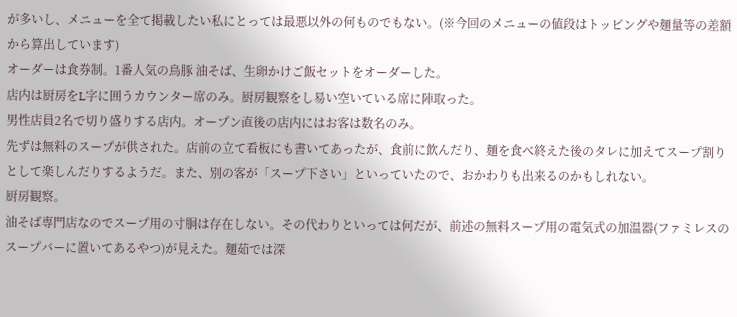が多いし、メニューを全て掲載したい私にとっては最悪以外の何ものでもない。(※今回のメニューの値段はトッピングや麺量等の差額から算出しています)
オーダーは食券制。1番人気の鳥豚 油そば、生卵かけご飯セットをオーダーした。
店内は厨房をL字に囲うカウンター席のみ。厨房観察をし易い空いている席に陣取った。
男性店員2名で切り盛りする店内。オープン直後の店内にはお客は数名のみ。
先ずは無料のスープが供された。店前の立て看板にも書いてあったが、食前に飲んだり、麺を食べ終えた後のタレに加えてスープ割りとして楽しんだりするようだ。また、別の客が「スープ下さい」といっていたので、おかわりも出来るのかもしれない。
厨房観察。
油そば専門店なのでスープ用の寸胴は存在しない。その代わりといっては何だが、前述の無料スープ用の電気式の加温器(ファミレスのスープバーに置いてあるやつ)が見えた。麺茹では深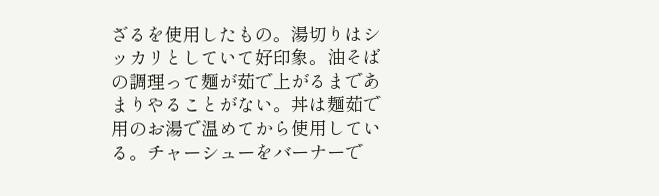ざるを使用したもの。湯切りはシッカリとしていて好印象。油そばの調理って麺が茹で上がるまであまりやることがない。丼は麺茹で用のお湯で温めてから使用している。チャーシューをバーナーで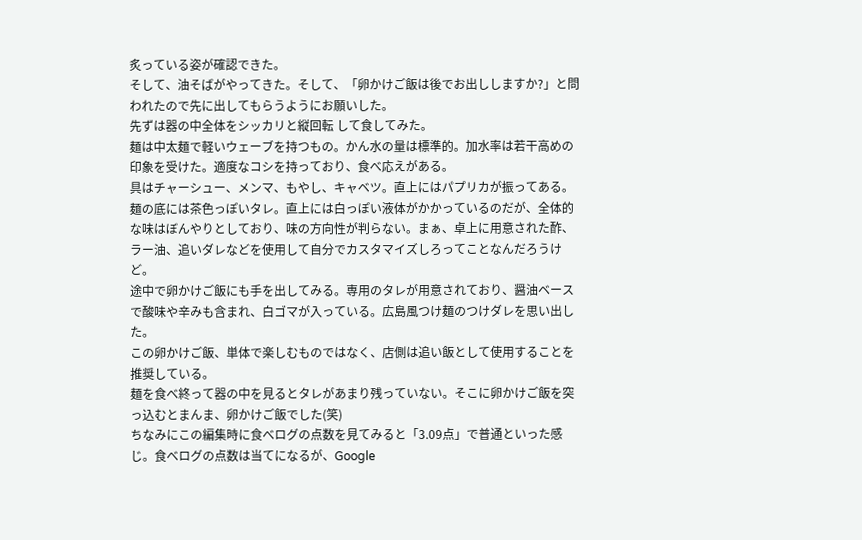炙っている姿が確認できた。
そして、油そばがやってきた。そして、「卵かけご飯は後でお出ししますか?」と問われたので先に出してもらうようにお願いした。
先ずは器の中全体をシッカリと縦回転 して食してみた。
麺は中太麺で軽いウェーブを持つもの。かん水の量は標準的。加水率は若干高めの印象を受けた。適度なコシを持っており、食べ応えがある。
具はチャーシュー、メンマ、もやし、キャベツ。直上にはパプリカが振ってある。麺の底には茶色っぽいタレ。直上には白っぽい液体がかかっているのだが、全体的な味はぼんやりとしており、味の方向性が判らない。まぁ、卓上に用意された酢、ラー油、追いダレなどを使用して自分でカスタマイズしろってことなんだろうけど。
途中で卵かけご飯にも手を出してみる。専用のタレが用意されており、醤油ベースで酸味や辛みも含まれ、白ゴマが入っている。広島風つけ麺のつけダレを思い出した。
この卵かけご飯、単体で楽しむものではなく、店側は追い飯として使用することを推奨している。
麺を食べ終って器の中を見るとタレがあまり残っていない。そこに卵かけご飯を突っ込むとまんま、卵かけご飯でした(笑)
ちなみにこの編集時に食べログの点数を見てみると「3.09点」で普通といった感じ。食べログの点数は当てになるが、Google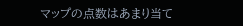マップの点数はあまり当て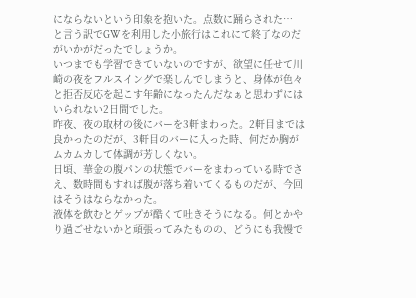にならないという印象を抱いた。点数に踊らされた…
と言う訳でGWを利用した小旅行はこれにて終了なのだがいかがだったでしょうか。
いつまでも学習できていないのですが、欲望に任せて川崎の夜をフルスイングで楽しんでしまうと、身体が色々と拒否反応を起こす年齢になったんだなぁと思わずにはいられない2日間でした。
昨夜、夜の取材の後にバーを3軒まわった。2軒目までは良かったのだが、3軒目のバーに入った時、何だか胸がムカムカして体調が芳しくない。
日頃、華金の腹パンの状態でバーをまわっている時でさえ、数時間もすれば腹が落ち着いてくるものだが、今回はそうはならなかった。
液体を飲むとゲップが酷くて吐きそうになる。何とかやり過ごせないかと頑張ってみたものの、どうにも我慢で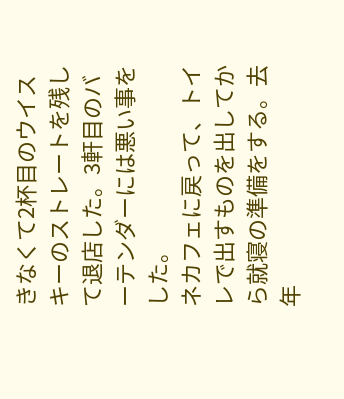きなくて2杯目のウイスキーのストレートを残して退店した。3軒目のバーテンダーには悪い事をした。
ネカフェに戻って、トイレで出すものを出してから就寝の準備をする。去年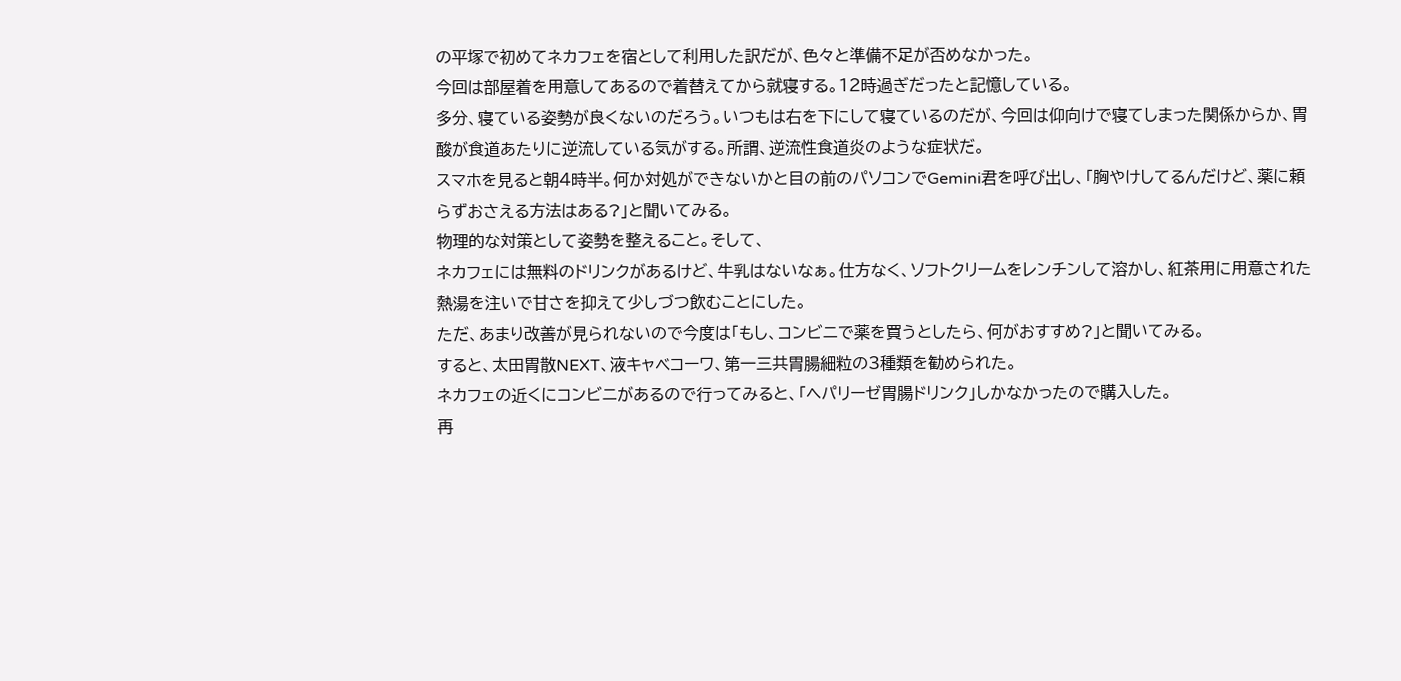の平塚で初めてネカフェを宿として利用した訳だが、色々と準備不足が否めなかった。
今回は部屋着を用意してあるので着替えてから就寝する。12時過ぎだったと記憶している。
多分、寝ている姿勢が良くないのだろう。いつもは右を下にして寝ているのだが、今回は仰向けで寝てしまった関係からか、胃酸が食道あたりに逆流している気がする。所謂、逆流性食道炎のような症状だ。
スマホを見ると朝4時半。何か対処ができないかと目の前のパソコンでGemini君を呼び出し、「胸やけしてるんだけど、薬に頼らずおさえる方法はある?」と聞いてみる。
物理的な対策として姿勢を整えること。そして、
ネカフェには無料のドリンクがあるけど、牛乳はないなぁ。仕方なく、ソフトクリームをレンチンして溶かし、紅茶用に用意された熱湯を注いで甘さを抑えて少しづつ飲むことにした。
ただ、あまり改善が見られないので今度は「もし、コンビニで薬を買うとしたら、何がおすすめ?」と聞いてみる。
すると、太田胃散NEXT、液キャベコーワ、第一三共胃腸細粒の3種類を勧められた。
ネカフェの近くにコンビニがあるので行ってみると、「ヘパリーゼ胃腸ドリンク」しかなかったので購入した。
再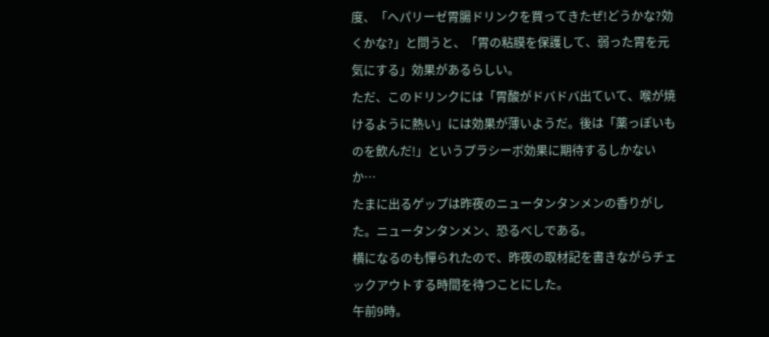度、「ヘパリーゼ胃腸ドリンクを買ってきたぜ!どうかな?効くかな?」と問うと、「胃の粘膜を保護して、弱った胃を元気にする」効果があるらしい。
ただ、このドリンクには「胃酸がドバドバ出ていて、喉が焼けるように熱い」には効果が薄いようだ。後は「薬っぽいものを飲んだ!」というプラシーボ効果に期待するしかないか…
たまに出るゲップは昨夜のニュータンタンメンの香りがした。ニュータンタンメン、恐るべしである。
横になるのも憚られたので、昨夜の取材記を書きながらチェックアウトする時間を待つことにした。
午前9時。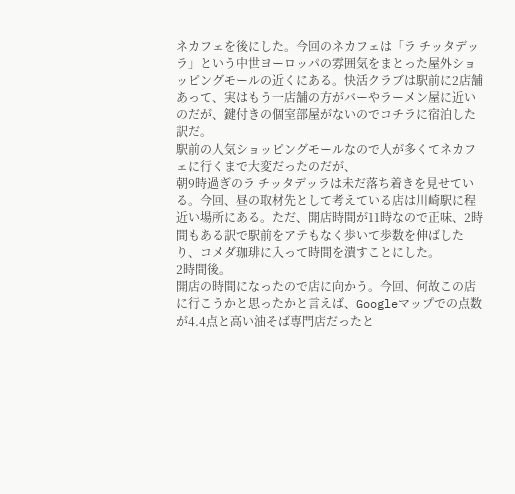ネカフェを後にした。今回のネカフェは「ラ チッタデッラ」という中世ヨーロッパの雰囲気をまとった屋外ショッピングモールの近くにある。快活クラブは駅前に2店舗あって、実はもう一店舗の方がバーやラーメン屋に近いのだが、鍵付きの個室部屋がないのでコチラに宿泊した訳だ。
駅前の人気ショッピングモールなので人が多くてネカフェに行くまで大変だったのだが、
朝9時過ぎのラ チッタデッラは未だ落ち着きを見せている。今回、昼の取材先として考えている店は川崎駅に程近い場所にある。ただ、開店時間が11時なので正味、2時間もある訳で駅前をアテもなく歩いて歩数を伸ばしたり、コメダ珈琲に入って時間を潰すことにした。
2時間後。
開店の時間になったので店に向かう。今回、何故この店に行こうかと思ったかと言えば、Googleマップでの点数が4.4点と高い油そば専門店だったと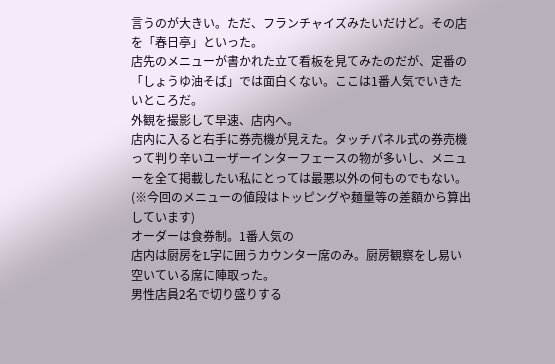言うのが大きい。ただ、フランチャイズみたいだけど。その店を「春日亭」といった。
店先のメニューが書かれた立て看板を見てみたのだが、定番の「しょうゆ油そば」では面白くない。ここは1番人気でいきたいところだ。
外観を撮影して早速、店内へ。
店内に入ると右手に券売機が見えた。タッチパネル式の券売機って判り辛いユーザーインターフェースの物が多いし、メニューを全て掲載したい私にとっては最悪以外の何ものでもない。(※今回のメニューの値段はトッピングや麺量等の差額から算出しています)
オーダーは食券制。1番人気の
店内は厨房をL字に囲うカウンター席のみ。厨房観察をし易い空いている席に陣取った。
男性店員2名で切り盛りする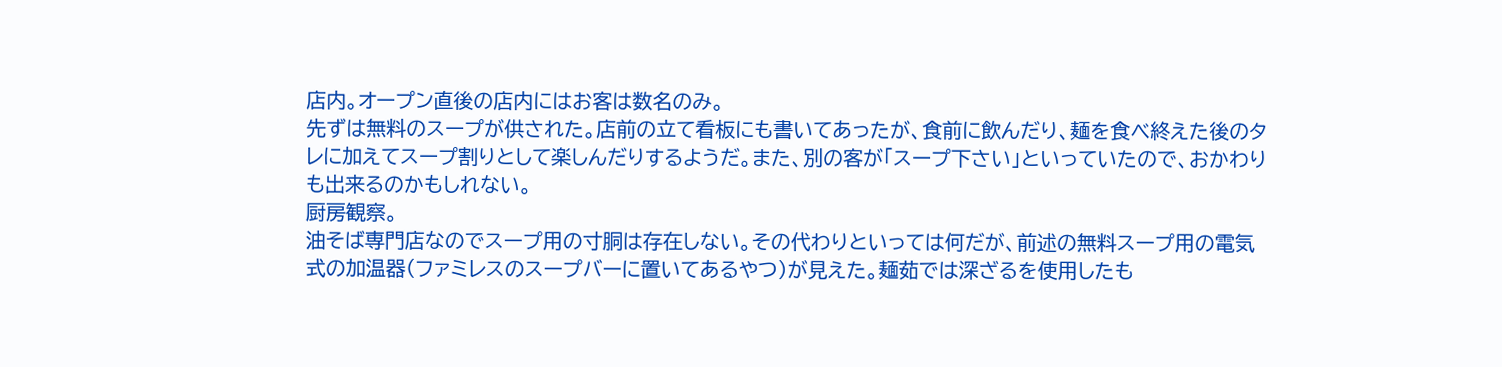店内。オープン直後の店内にはお客は数名のみ。
先ずは無料のスープが供された。店前の立て看板にも書いてあったが、食前に飲んだり、麺を食べ終えた後のタレに加えてスープ割りとして楽しんだりするようだ。また、別の客が「スープ下さい」といっていたので、おかわりも出来るのかもしれない。
厨房観察。
油そば専門店なのでスープ用の寸胴は存在しない。その代わりといっては何だが、前述の無料スープ用の電気式の加温器(ファミレスのスープバーに置いてあるやつ)が見えた。麺茹では深ざるを使用したも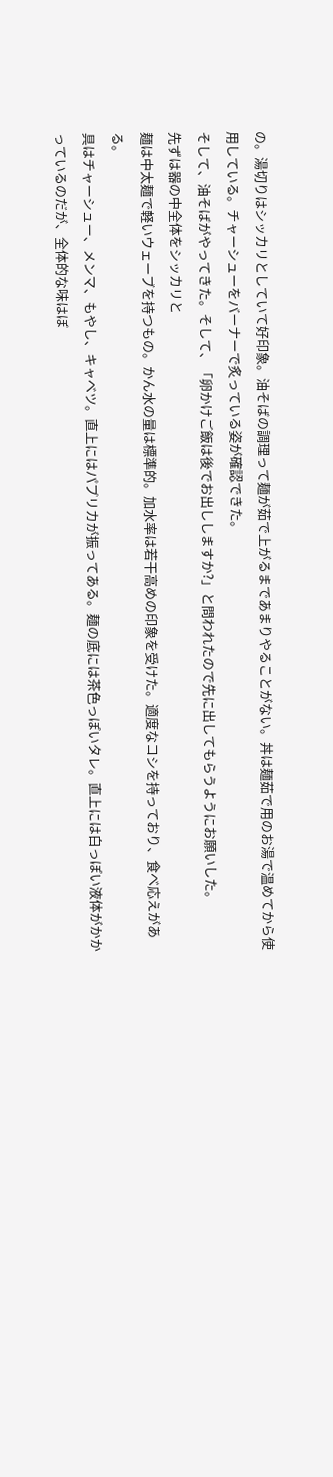の。湯切りはシッカリとしていて好印象。油そばの調理って麺が茹で上がるまであまりやることがない。丼は麺茹で用のお湯で温めてから使用している。チャーシューをバーナーで炙っている姿が確認できた。
そして、油そばがやってきた。そして、「卵かけご飯は後でお出ししますか?」と問われたので先に出してもらうようにお願いした。
先ずは器の中全体をシッカリと
麺は中太麺で軽いウェーブを持つもの。かん水の量は標準的。加水率は若干高めの印象を受けた。適度なコシを持っており、食べ応えがある。
具はチャーシュー、メンマ、もやし、キャベツ。直上にはパプリカが振ってある。麺の底には茶色っぽいタレ。直上には白っぽい液体がかかっているのだが、全体的な味はぼ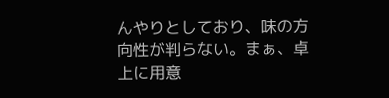んやりとしており、味の方向性が判らない。まぁ、卓上に用意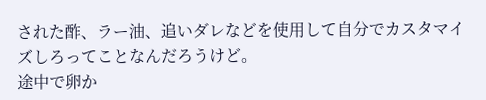された酢、ラー油、追いダレなどを使用して自分でカスタマイズしろってことなんだろうけど。
途中で卵か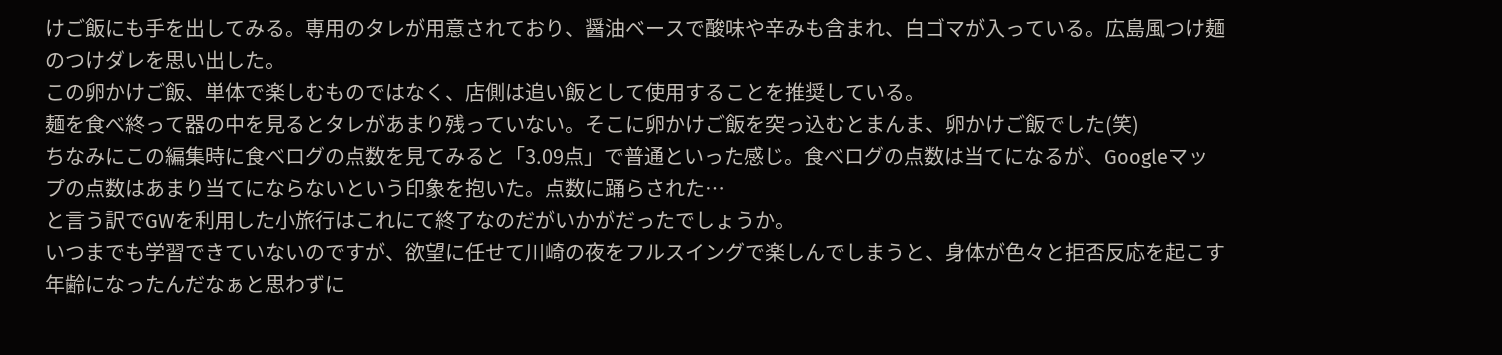けご飯にも手を出してみる。専用のタレが用意されており、醤油ベースで酸味や辛みも含まれ、白ゴマが入っている。広島風つけ麺のつけダレを思い出した。
この卵かけご飯、単体で楽しむものではなく、店側は追い飯として使用することを推奨している。
麺を食べ終って器の中を見るとタレがあまり残っていない。そこに卵かけご飯を突っ込むとまんま、卵かけご飯でした(笑)
ちなみにこの編集時に食べログの点数を見てみると「3.09点」で普通といった感じ。食べログの点数は当てになるが、Googleマップの点数はあまり当てにならないという印象を抱いた。点数に踊らされた…
と言う訳でGWを利用した小旅行はこれにて終了なのだがいかがだったでしょうか。
いつまでも学習できていないのですが、欲望に任せて川崎の夜をフルスイングで楽しんでしまうと、身体が色々と拒否反応を起こす年齢になったんだなぁと思わずに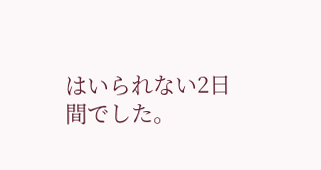はいられない2日間でした。